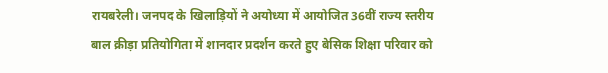रायबरेली। जनपद के खिलाड़ियों ने अयोध्या में आयोजित 36वीं राज्य स्तरीय बाल क्रीड़ा प्रतियोगिता में शानदार प्रदर्शन करते हुए बेसिक शिक्षा परिवार को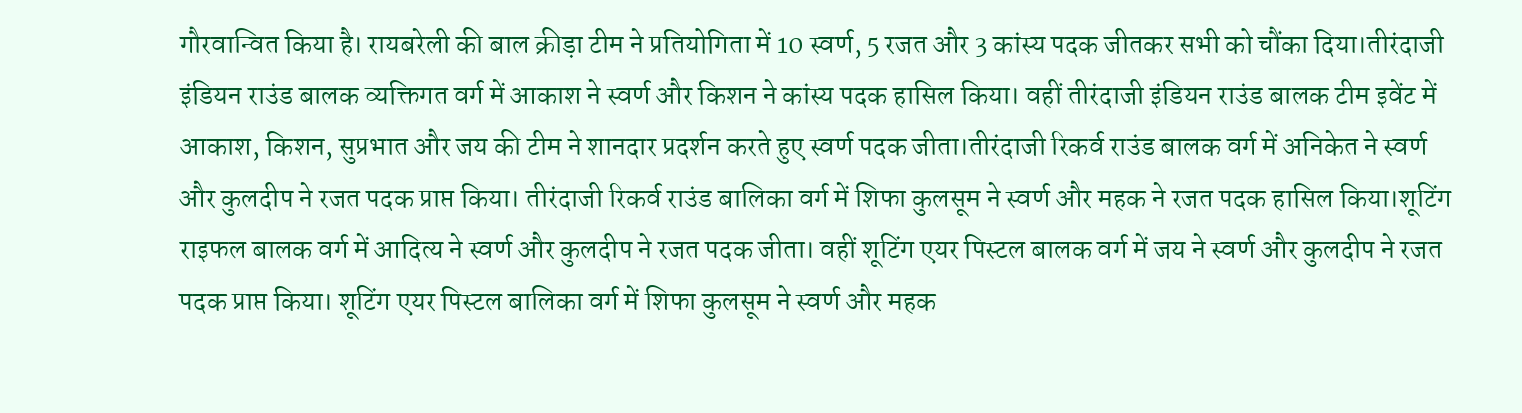गौरवान्वित किया है। रायबरेली की बाल क्रीड़ा टीम ने प्रतियोगिता में 10 स्वर्ण, 5 रजत और 3 कांस्य पदक जीतकर सभी को चौंका दिया।तीरंदाजी इंडियन राउंड बालक व्यक्तिगत वर्ग में आकाश ने स्वर्ण और किशन ने कांस्य पदक हासिल किया। वहीं तीरंदाजी इंडियन राउंड बालक टीम इवेंट में आकाश, किशन, सुप्रभात और जय की टीम ने शानदार प्रदर्शन करते हुए स्वर्ण पदक जीता।तीरंदाजी रिकर्व राउंड बालक वर्ग में अनिकेत ने स्वर्ण और कुलदीप ने रजत पदक प्राप्त किया। तीरंदाजी रिकर्व राउंड बालिका वर्ग में शिफा कुलसूम ने स्वर्ण और महक ने रजत पदक हासिल किया।शूटिंग राइफल बालक वर्ग में आदित्य ने स्वर्ण और कुलदीप ने रजत पदक जीता। वहीं शूटिंग एयर पिस्टल बालक वर्ग में जय ने स्वर्ण और कुलदीप ने रजत पदक प्राप्त किया। शूटिंग एयर पिस्टल बालिका वर्ग में शिफा कुलसूम ने स्वर्ण और महक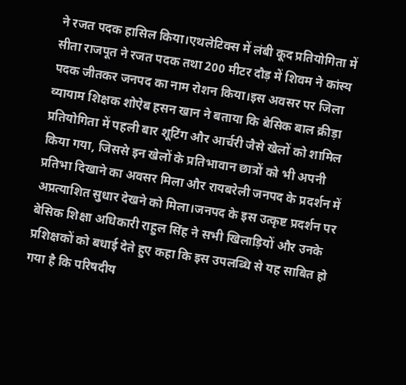ने रजत पदक हासिल किया।एथलेटिक्स में लंबी कूद प्रतियोगिता में सीता राजपूत ने रजत पदक तथा 200 मीटर दौड़ में शिवम ने कांस्य पदक जीतकर जनपद का नाम रोशन किया।इस अवसर पर जिला व्यायाम शिक्षक शोऐब हसन खान ने बताया कि बेसिक बाल क्रीड़ा प्रतियोगिता में पहली बार शूटिंग और आर्चरी जैसे खेलों को शामिल किया गया, जिससे इन खेलों के प्रतिभावान छात्रों को भी अपनी प्रतिभा दिखाने का अवसर मिला और रायबरेली जनपद के प्रदर्शन में अप्रत्याशित सुधार देखने को मिला।जनपद के इस उत्कृष्ट प्रदर्शन पर बेसिक शिक्षा अधिकारी राहुल सिंह ने सभी खिलाड़ियों और उनके प्रशिक्षकों को बधाई देते हुए कहा कि इस उपलब्धि से यह साबित हो गया है कि परिषदीय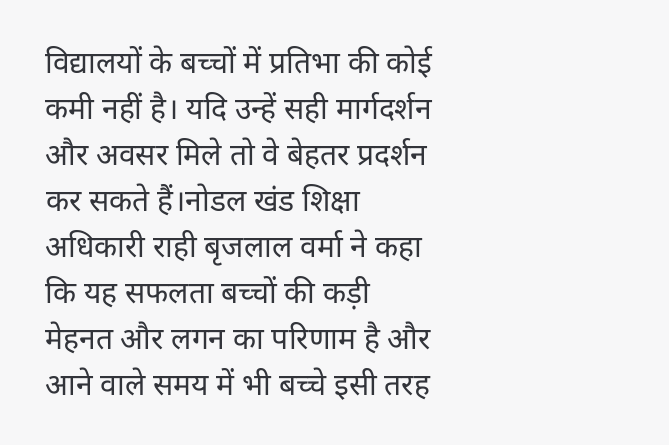विद्यालयों के बच्चों में प्रतिभा की कोई कमी नहीं है। यदि उन्हें सही मार्गदर्शन और अवसर मिले तो वे बेहतर प्रदर्शन कर सकते हैं।नोडल खंड शिक्षा अधिकारी राही बृजलाल वर्मा ने कहा कि यह सफलता बच्चों की कड़ी मेहनत और लगन का परिणाम है और आने वाले समय में भी बच्चे इसी तरह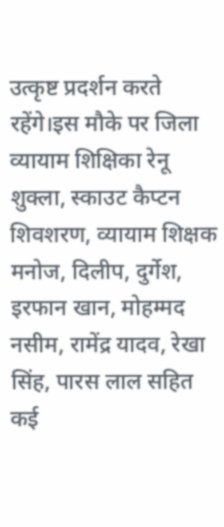उत्कृष्ट प्रदर्शन करते रहेंगे।इस मौके पर जिला व्यायाम शिक्षिका रेनू शुक्ला, स्काउट कैप्टन शिवशरण, व्यायाम शिक्षक मनोज, दिलीप, दुर्गेश, इरफान खान, मोहम्मद नसीम, रामेंद्र यादव, रेखा सिंह, पारस लाल सहित कई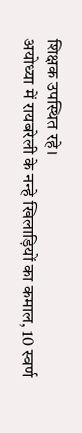शिक्षक उपस्थित रहे।
अयोध्या में रायबरेली के नन्हे खिलाड़ियों का कमाल, 10 स्वर्ण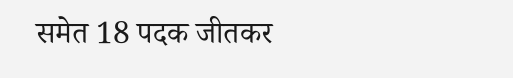समेत 18 पदक जीतकर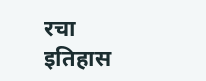रचा इतिहास